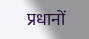प्रधानों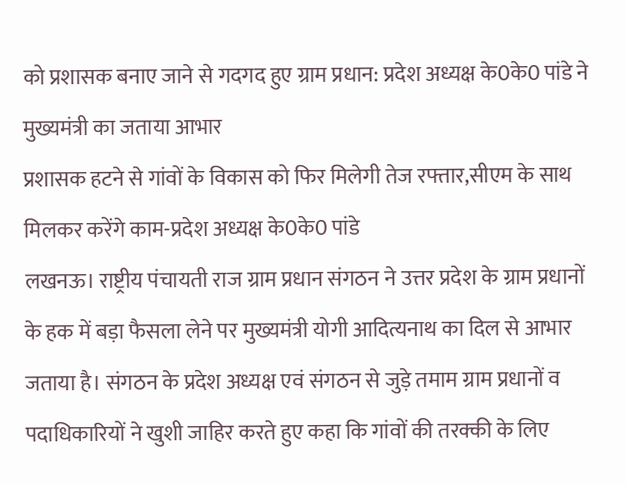को प्रशासक बनाए जाने से गदगद हुए ग्राम प्रधान: प्रदेश अध्यक्ष के0के0 पांडे ने मुख्यमंत्री का जताया आभार
प्रशासक हटने से गांवों के विकास को फिर मिलेगी तेज रफ्तार,सीएम के साथ मिलकर करेंगे काम-प्रदेश अध्यक्ष के0के0 पांडे
लखनऊ। राष्ट्रीय पंचायती राज ग्राम प्रधान संगठन ने उत्तर प्रदेश के ग्राम प्रधानों के हक में बड़ा फैसला लेने पर मुख्यमंत्री योगी आदित्यनाथ का दिल से आभार जताया है। संगठन के प्रदेश अध्यक्ष एवं संगठन से जुड़े तमाम ग्राम प्रधानों व पदाधिकारियों ने खुशी जाहिर करते हुए कहा कि गांवों की तरक्की के लिए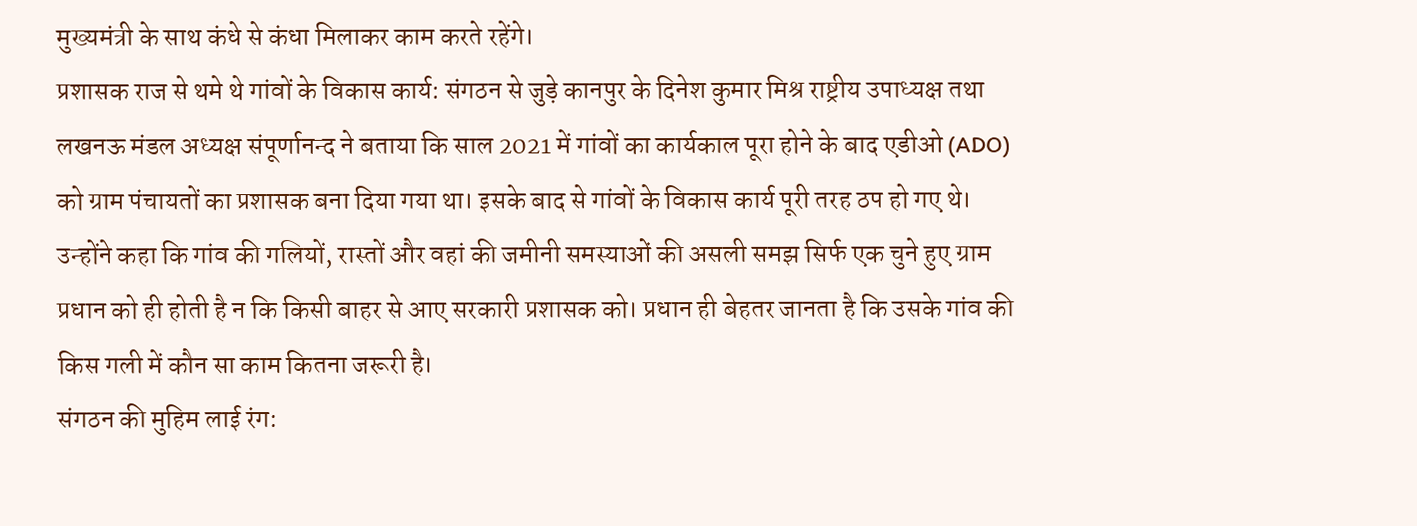मुख्यमंत्री के साथ कंधे से कंधा मिलाकर काम करते रहेंगे।
प्रशासक राज से थमे थे गांवों के विकास कार्य: संगठन से जुड़े कानपुर के दिनेश कुमार मिश्र राष्ट्रीय उपाध्यक्ष तथा लखनऊ मंडल अध्यक्ष संपूर्णानन्द ने बताया कि साल 2021 में गांवों का कार्यकाल पूरा होने के बाद एडीओ (ADO) को ग्राम पंचायतों का प्रशासक बना दिया गया था। इसके बाद से गांवों के विकास कार्य पूरी तरह ठप हो गए थे। उन्होंने कहा कि गांव की गलियों, रास्तों और वहां की जमीनी समस्याओं की असली समझ सिर्फ एक चुने हुए ग्राम प्रधान को ही होती है न कि किसी बाहर से आए सरकारी प्रशासक को। प्रधान ही बेहतर जानता है कि उसके गांव की किस गली में कौन सा काम कितना जरूरी है।
संगठन की मुहिम लाई रंग: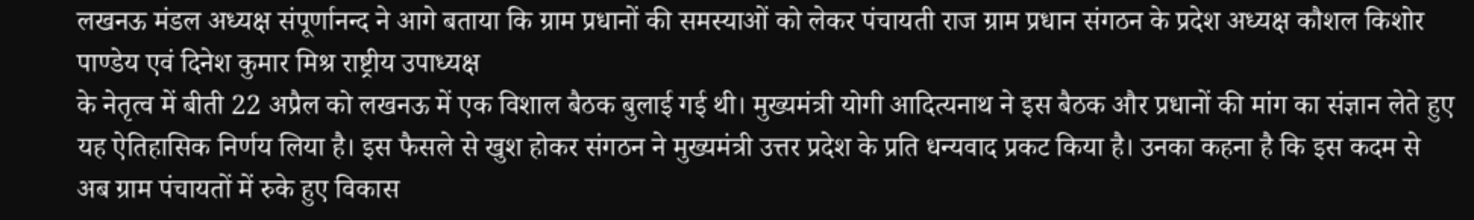लखनऊ मंडल अध्यक्ष संपूर्णानन्द ने आगे बताया कि ग्राम प्रधानों की समस्याओं को लेकर पंचायती राज ग्राम प्रधान संगठन के प्रदेश अध्यक्ष कौशल किशोर पाण्डेय एवं दिनेश कुमार मिश्र राष्ट्रीय उपाध्यक्ष
के नेतृत्व में बीती 22 अप्रैल को लखनऊ में एक विशाल बैठक बुलाई गई थी। मुख्यमंत्री योगी आदित्यनाथ ने इस बैठक और प्रधानों की मांग का संज्ञान लेते हुए यह ऐतिहासिक निर्णय लिया है। इस फैसले से खुश होकर संगठन ने मुख्यमंत्री उत्तर प्रदेश के प्रति धन्यवाद प्रकट किया है। उनका कहना है कि इस कदम से अब ग्राम पंचायतों में रुके हुए विकास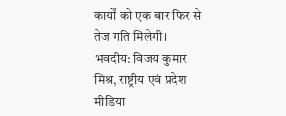कार्यों को एक बार फिर से तेज गति मिलेगी।
भवदीय: विजय कुमार मिश्र, राष्ट्रीय एवं प्रदेश मीडिया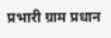प्रभारी ग्राम प्रधान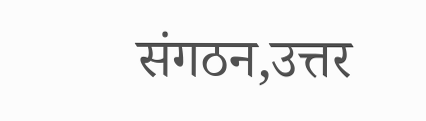संगठन,उत्तर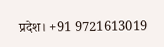प्रदेश। +91 9721613019